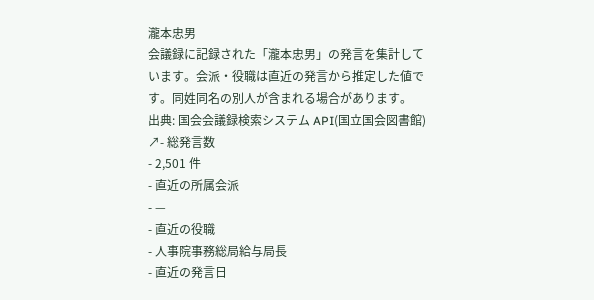瀧本忠男
会議録に記録された「瀧本忠男」の発言を集計しています。会派・役職は直近の発言から推定した値です。同姓同名の別人が含まれる場合があります。
出典: 国会会議録検索システム API(国立国会図書館) ↗- 総発言数
- 2,501 件
- 直近の所属会派
- —
- 直近の役職
- 人事院事務総局給与局長
- 直近の発言日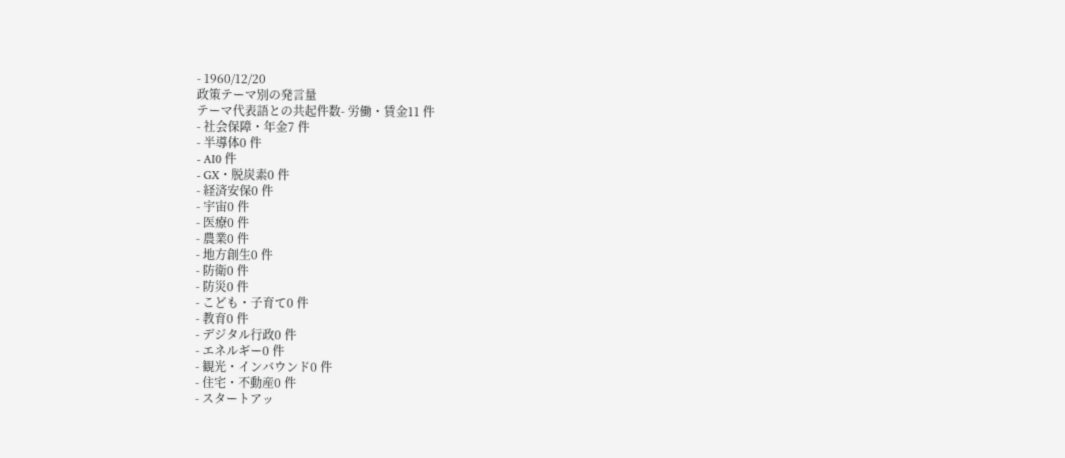- 1960/12/20
政策テーマ別の発言量
テーマ代表語との共起件数- 労働・賃金11 件
- 社会保障・年金7 件
- 半導体0 件
- AI0 件
- GX・脱炭素0 件
- 経済安保0 件
- 宇宙0 件
- 医療0 件
- 農業0 件
- 地方創生0 件
- 防衛0 件
- 防災0 件
- こども・子育て0 件
- 教育0 件
- デジタル行政0 件
- エネルギー0 件
- 観光・インバウンド0 件
- 住宅・不動産0 件
- スタートアッ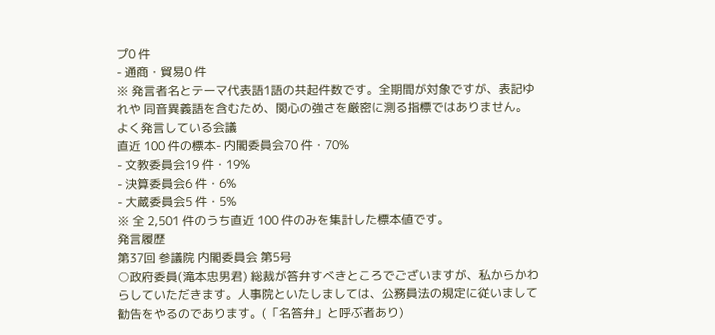プ0 件
- 通商・貿易0 件
※ 発言者名とテーマ代表語1語の共起件数です。全期間が対象ですが、表記ゆれや 同音異義語を含むため、関心の強さを厳密に測る指標ではありません。
よく発言している会議
直近 100 件の標本- 内閣委員会70 件・70%
- 文教委員会19 件・19%
- 決算委員会6 件・6%
- 大蔵委員会5 件・5%
※ 全 2,501 件のうち直近 100 件のみを集計した標本値です。
発言履歴
第37回 参議院 内閣委員会 第5号
○政府委員(滝本忠男君) 総裁が答弁すべきところでございますが、私からかわらしていただきます。人事院といたしましては、公務員法の規定に従いまして勧告をやるのであります。(「名答弁」と呼ぶ者あり)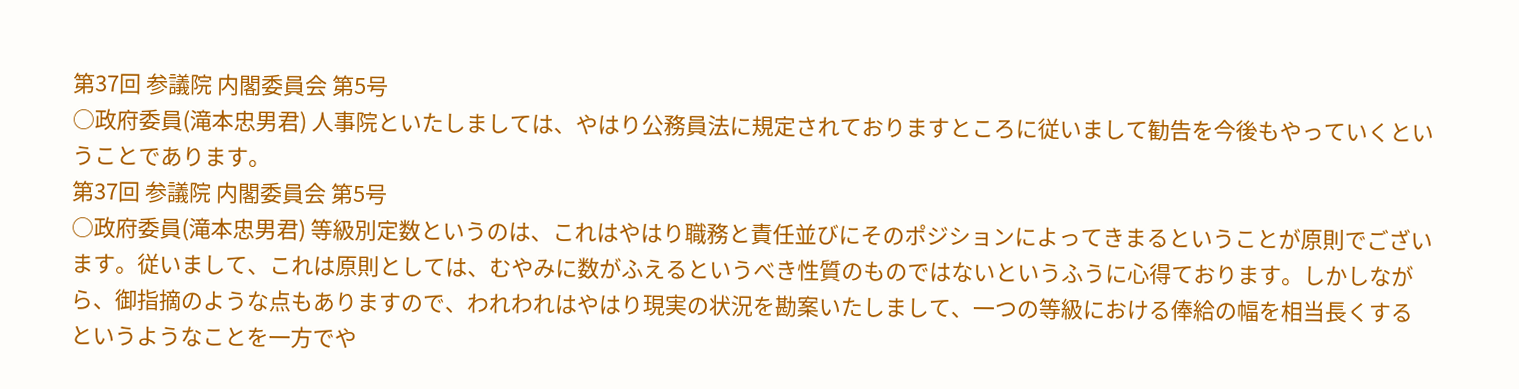第37回 参議院 内閣委員会 第5号
○政府委員(滝本忠男君) 人事院といたしましては、やはり公務員法に規定されておりますところに従いまして勧告を今後もやっていくということであります。
第37回 参議院 内閣委員会 第5号
○政府委員(滝本忠男君) 等級別定数というのは、これはやはり職務と責任並びにそのポジションによってきまるということが原則でございます。従いまして、これは原則としては、むやみに数がふえるというべき性質のものではないというふうに心得ております。しかしながら、御指摘のような点もありますので、われわれはやはり現実の状況を勘案いたしまして、一つの等級における俸給の幅を相当長くするというようなことを一方でや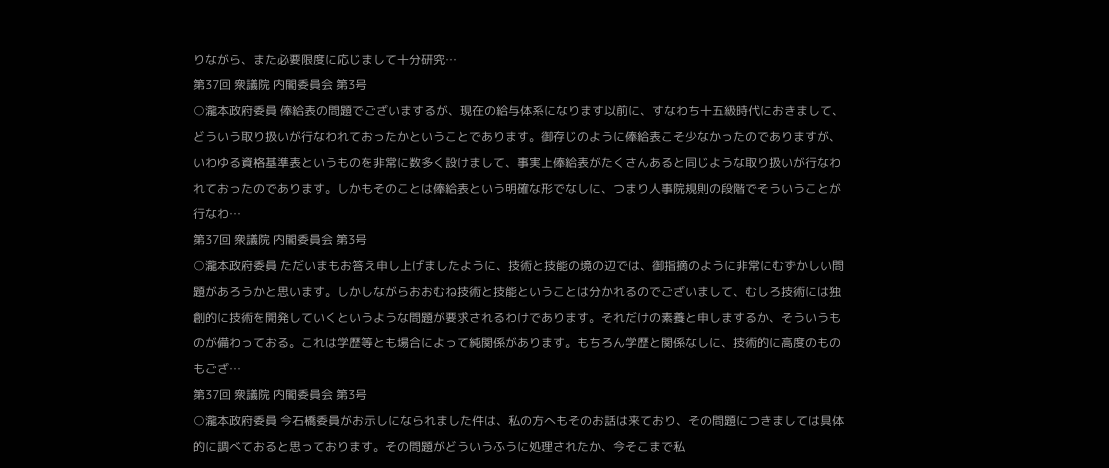りながら、また必要限度に応じまして十分研究…
第37回 衆議院 内閣委員会 第3号
○瀧本政府委員 俸給表の問題でございまするが、現在の給与体系になります以前に、すなわち十五級時代におきまして、どういう取り扱いが行なわれておったかということであります。御存じのように俸給表こそ少なかったのでありますが、いわゆる資格基準表というものを非常に数多く設けまして、事実上俸給表がたくさんあると同じような取り扱いが行なわれておったのであります。しかもそのことは俸給表という明確な形でなしに、つまり人事院規則の段階でそういうことが行なわ…
第37回 衆議院 内閣委員会 第3号
○瀧本政府委員 ただいまもお答え申し上げましたように、技術と技能の境の辺では、御指摘のように非常にむずかしい問題があろうかと思います。しかしながらおおむね技術と技能ということは分かれるのでございまして、むしろ技術には独創的に技術を開発していくというような問題が要求されるわけであります。それだけの素養と申しまするか、そういうものが備わっておる。これは学歴等とも場合によって純関係があります。もちろん学歴と関係なしに、技術的に高度のものもござ…
第37回 衆議院 内閣委員会 第3号
○瀧本政府委員 今石橋委員がお示しになられました件は、私の方へもそのお話は来ており、その問題につきましては具体的に調べておると思っております。その問題がどういうふうに処理されたか、今そこまで私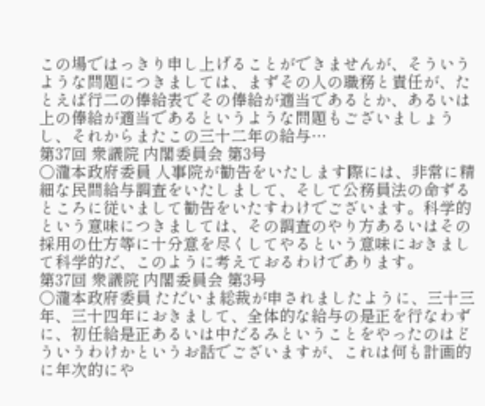この場ではっきり申し上げることができませんが、そういうような問題につきましては、まずその人の職務と責任が、たとえば行二の俸給表でその俸給が適当であるとか、あるいは上の俸給が適当であるというような問題もございましょうし、それからまたこの三十二年の給与…
第37回 衆議院 内閣委員会 第3号
○瀧本政府委員 人事院が勧告をいたします際には、非常に精細な民間給与調査をいたしまして、そして公務員法の命ずるところに従いまして勧告をいたすわけでございます。科学的という意味につきましては、その調査のやり方あるいはその採用の仕方等に十分意を尽くしてやるという意味におきまして科学的だ、このように考えておるわけであります。
第37回 衆議院 内閣委員会 第3号
○瀧本政府委員 ただいま総裁が申されましたように、三十三年、三十四年におきまして、全体的な給与の是正を行なわずに、初任給是正あるいは中だるみということをやったのはどういうわけかというお話でございますが、これは何も計画的に年次的にや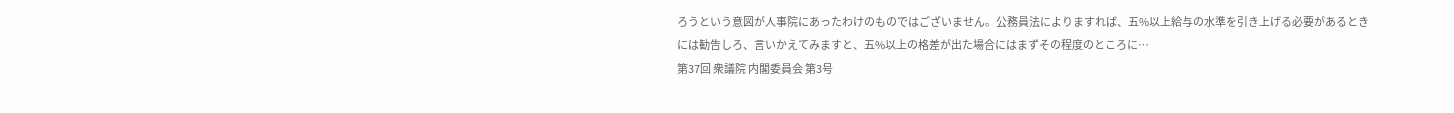ろうという意図が人事院にあったわけのものではございません。公務員法によりますれば、五%以上給与の水準を引き上げる必要があるときには勧告しろ、言いかえてみますと、五%以上の格差が出た場合にはまずその程度のところに…
第37回 衆議院 内閣委員会 第3号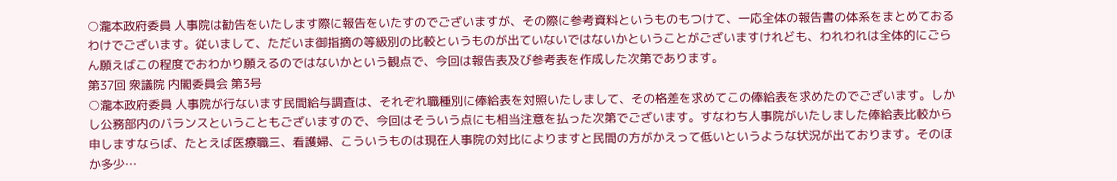○瀧本政府委員 人事院は勧告をいたします際に報告をいたすのでございますが、その際に参考資料というものもつけて、一応全体の報告書の体系をまとめておるわけでございます。従いまして、ただいま御指摘の等級別の比較というものが出ていないではないかということがございますけれども、われわれは全体的にごらん願えばこの程度でおわかり願えるのではないかという観点で、今回は報告表及び参考表を作成した次第であります。
第37回 衆議院 内閣委員会 第3号
○瀧本政府委員 人事院が行ないます民間給与調査は、それぞれ職種別に俸給表を対照いたしまして、その格差を求めてこの俸給表を求めたのでございます。しかし公務部内のバランスということもございますので、今回はそういう点にも相当注意を払った次第でございます。すなわち人事院がいたしました俸給表比較から申しますならば、たとえば医療職三、看護婦、こういうものは現在人事院の対比によりますと民間の方がかえって低いというような状況が出ております。そのほか多少…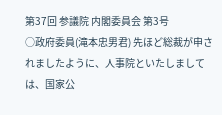第37回 参議院 内閣委員会 第3号
○政府委員(滝本忠男君) 先ほど総裁が申されましたように、人事院といたしましては、国家公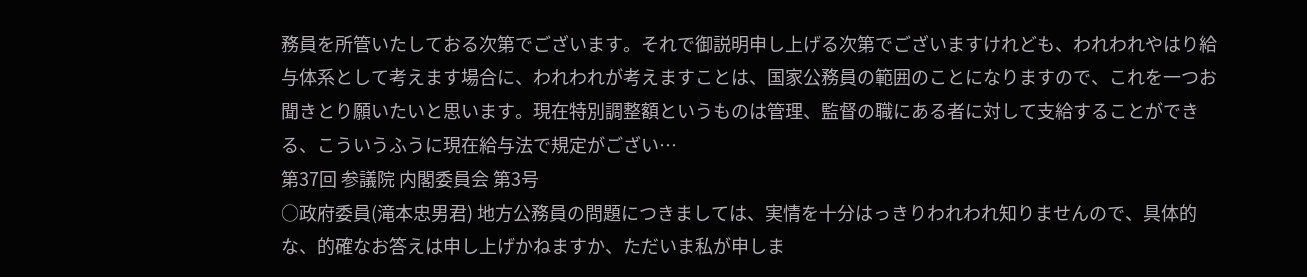務員を所管いたしておる次第でございます。それで御説明申し上げる次第でございますけれども、われわれやはり給与体系として考えます場合に、われわれが考えますことは、国家公務員の範囲のことになりますので、これを一つお聞きとり願いたいと思います。現在特別調整額というものは管理、監督の職にある者に対して支給することができる、こういうふうに現在給与法で規定がござい…
第37回 参議院 内閣委員会 第3号
○政府委員(滝本忠男君) 地方公務員の問題につきましては、実情を十分はっきりわれわれ知りませんので、具体的な、的確なお答えは申し上げかねますか、ただいま私が申しま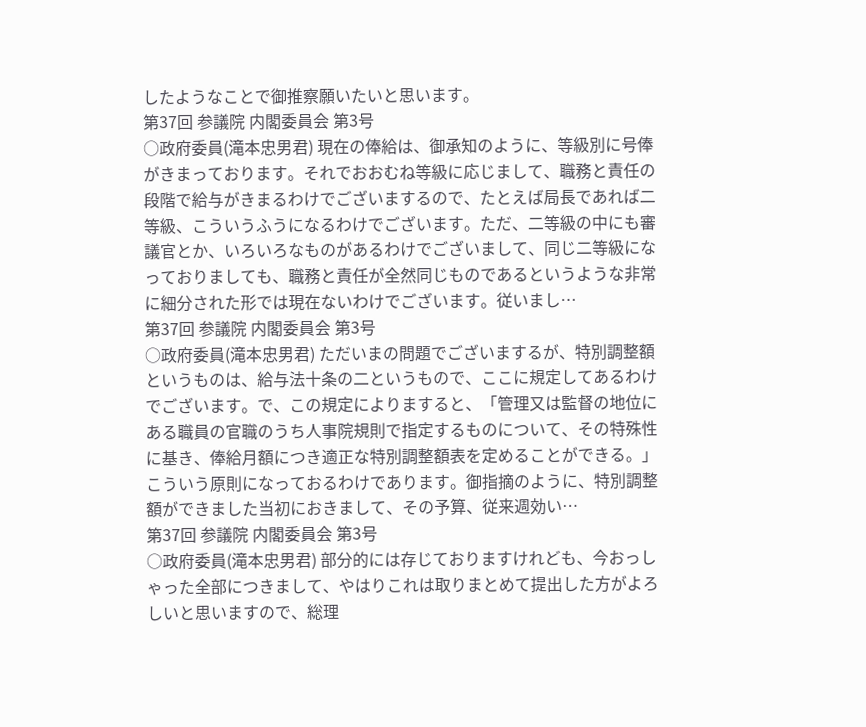したようなことで御推察願いたいと思います。
第37回 参議院 内閣委員会 第3号
○政府委員(滝本忠男君) 現在の俸給は、御承知のように、等級別に号俸がきまっております。それでおおむね等級に応じまして、職務と責任の段階で給与がきまるわけでございまするので、たとえば局長であれば二等級、こういうふうになるわけでございます。ただ、二等級の中にも審議官とか、いろいろなものがあるわけでございまして、同じ二等級になっておりましても、職務と責任が全然同じものであるというような非常に細分された形では現在ないわけでございます。従いまし…
第37回 参議院 内閣委員会 第3号
○政府委員(滝本忠男君) ただいまの問題でございまするが、特別調整額というものは、給与法十条の二というもので、ここに規定してあるわけでございます。で、この規定によりますると、「管理又は監督の地位にある職員の官職のうち人事院規則で指定するものについて、その特殊性に基き、俸給月額につき適正な特別調整額表を定めることができる。」こういう原則になっておるわけであります。御指摘のように、特別調整額ができました当初におきまして、その予算、従来週効い…
第37回 参議院 内閣委員会 第3号
○政府委員(滝本忠男君) 部分的には存じておりますけれども、今おっしゃった全部につきまして、やはりこれは取りまとめて提出した方がよろしいと思いますので、総理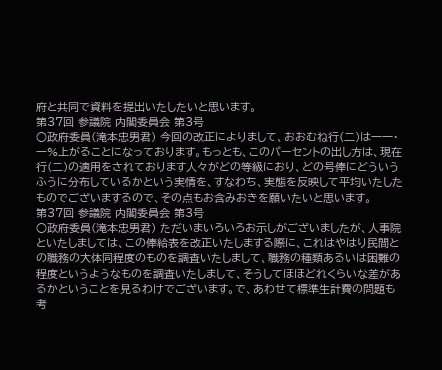府と共同で資料を提出いたしたいと思います。
第37回 参議院 内閣委員会 第3号
○政府委員(滝本忠男君) 今回の改正によりまして、おおむね行(二)は一一・一%上がることになっております。もっとも、このパーセントの出し方は、現在行(二)の適用をされております人々がどの等級におり、どの号俸にどういうふうに分布しているかという実情を、すなわち、実態を反映して平均いたしたものでございまするので、その点もお含みおきを願いたいと思います。
第37回 参議院 内閣委員会 第3号
○政府委員(滝本忠男君) ただいまいろいろお示しがございましたが、人事院といたしましては、この俸給表を改正いたしまする際に、これはやはり民間との職務の大体同程度のものを調査いたしまして、職務の種類あるいは困難の程度というようなものを調査いたしまして、そうしてほほどれくらいな差があるかということを見るわけでございます。で、あわせて標準生計費の問題も考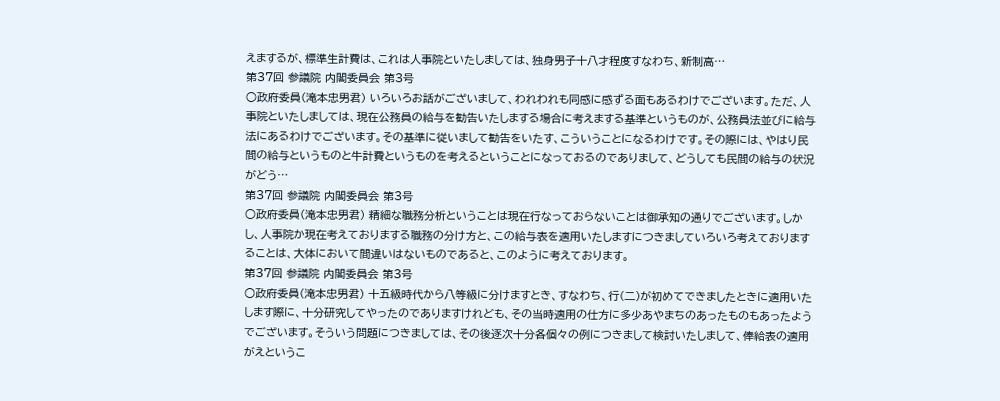えまするが、標準生計費は、これは人事院といたしましては、独身男子十八才程度すなわち、新制高…
第37回 参議院 内閣委員会 第3号
○政府委員(滝本忠男君) いろいろお話がございまして、われわれも同感に感ずる面もあるわけでございます。ただ、人事院といたしましては、現在公務員の給与を勧告いたしまする場合に考えまする基準というものが、公務員法並びに給与法にあるわけでございます。その基準に従いまして勧告をいたす、こういうことになるわけです。その際には、やはり民間の給与というものと牛計費というものを考えるということになっておるのでありまして、どうしても民間の給与の状況がどう…
第37回 参議院 内閣委員会 第3号
○政府委員(滝本忠男君) 精細な職務分析ということは現在行なっておらないことは御承知の通りでございます。しかし、人事院か現在考えておりまする職務の分け方と、この給与表を適用いたしますにつきましていろいろ考えておりますることは、大体において間違いはないものであると、このように考えております。
第37回 参議院 内閣委員会 第3号
○政府委員(滝本忠男君) 十五級時代から八等級に分けますとき、すなわち、行(二)が初めてできましたときに適用いたします際に、十分研究してやったのでありますけれども、その当時適用の仕方に多少あやまちのあったものもあったようでございます。そういう問題につきましては、その後逐次十分各個々の例につきまして検討いたしまして、俸給表の適用がえというこ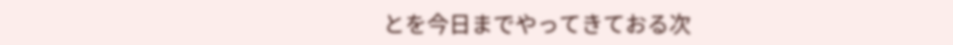とを今日までやってきておる次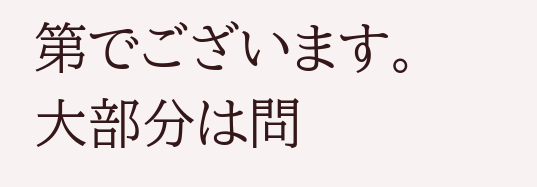第でございます。大部分は問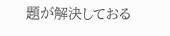題が解決しておる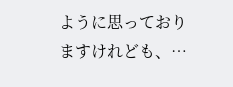ように思っておりますけれども、…